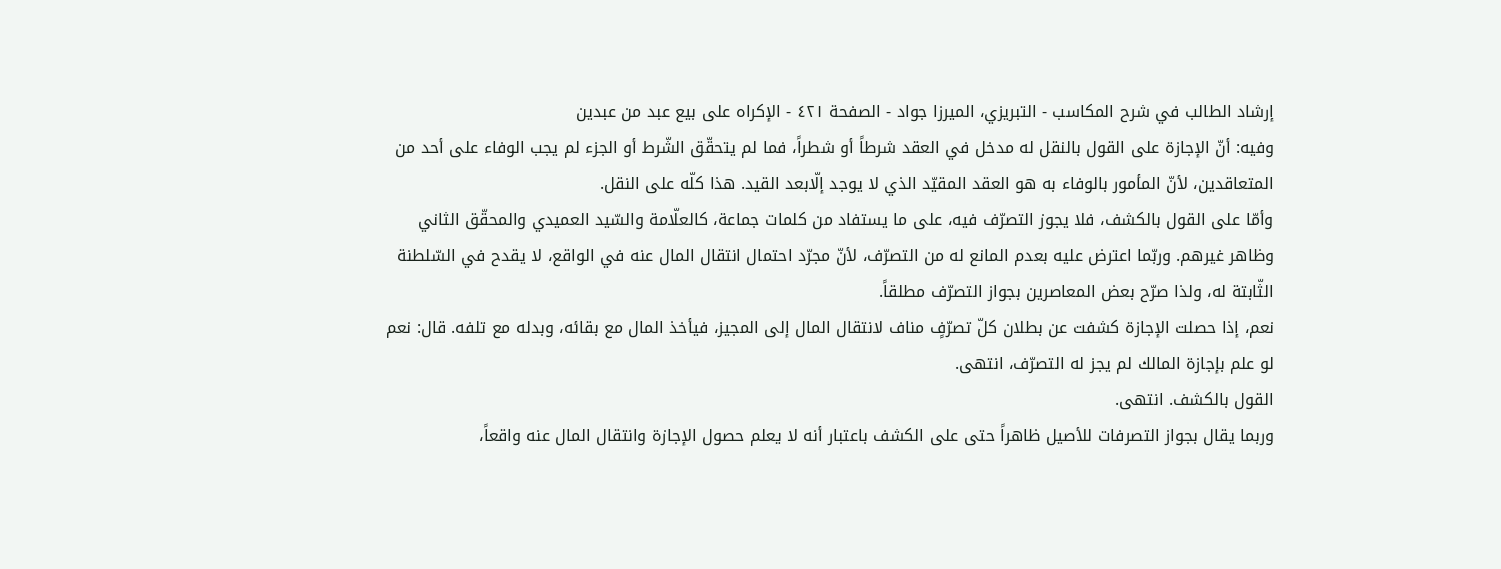إرشاد الطالب في شرح المكاسب - التبريزي، الميرزا جواد - الصفحة ٤٢١ - الإكراه على بيع عبد من عبدين
وفيه: أنّ الإجازة على القول بالنقل له مدخل في العقد شرطاً أو شطراً، فما لم يتحقّق الشّرط أو الجزء لم يجب الوفاء على أحد من المتعاقدين، لأنّ المأمور بالوفاء به هو العقد المقيّد الذي لا يوجد إلّابعد القيد. هذا كلّه على النقل.
وأمّا على القول بالكشف، فلا يجوز التصرّف فيه، على ما يستفاد من كلمات جماعة، كالعلّامة والسّيد العميدي والمحقّق الثاني وظاهر غيرهم. وربّما اعترض عليه بعدم المانع له من التصرّف، لأنّ مجرّد احتمال انتقال المال عنه في الواقع، لا يقدح في السّلطنة الثّابتة له، ولذا صرّح بعض المعاصرين بجواز التصرّف مطلقاً.
نعم، إذا حصلت الإجازة كشفت عن بطلان كلّ تصرّفٍ مناف لانتقال المال إلى المجيز، فيأخذ المال مع بقائه، وبدله مع تلفه. قال: نعم لو علم بإجازة المالك لم يجز له التصرّف، انتهى.
القول بالكشف. انتهى.
وربما يقال بجواز التصرفات للأصيل ظاهراً حتى على الكشف باعتبار أنه لا يعلم حصول الإجازة وانتقال المال عنه واقعاً،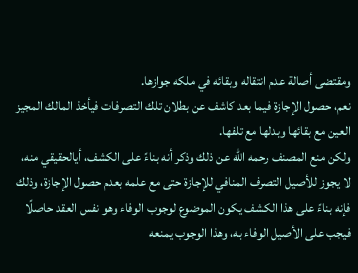ومقتضى أصالة عدم انتقاله وبقائه في ملكه جوازها.
نعم، حصول الإجازة فيما بعد كاشف عن بطلان تلك التصرفات فيأخذ المالك المجيز العين مع بقائها وبدلها مع تلفها.
ولكن منع المصنف رحمه الله عن ذلك وذكر أنه بناءً على الكشف، أيالحقيقي منه، لا يجوز للأصيل التصرف المنافي للإجازة حتى مع علمه بعدم حصول الإجازة، وذلك فإنه بناءً على هذا الكشف يكون الموضوع لوجوب الوفاء وهو نفس العقد حاصلًا فيجب على الأصيل الوفاء به، وهذا الوجوب يمنعه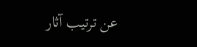عن ترتيب آثار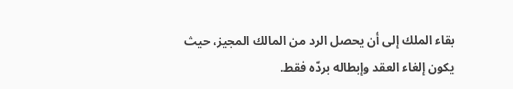بقاء الملك إلى أن يحصل الرد من المالك المجيز، حيث يكون إلغاء العقد وإبطاله بردّه فقط.